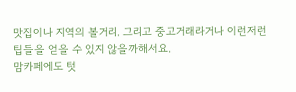맛집이나 지역의 볼거리. 그리고 중고거래라거나 이런저런 팁들을 얻을 수 있지 않을까해서요.
맘카페에도 텃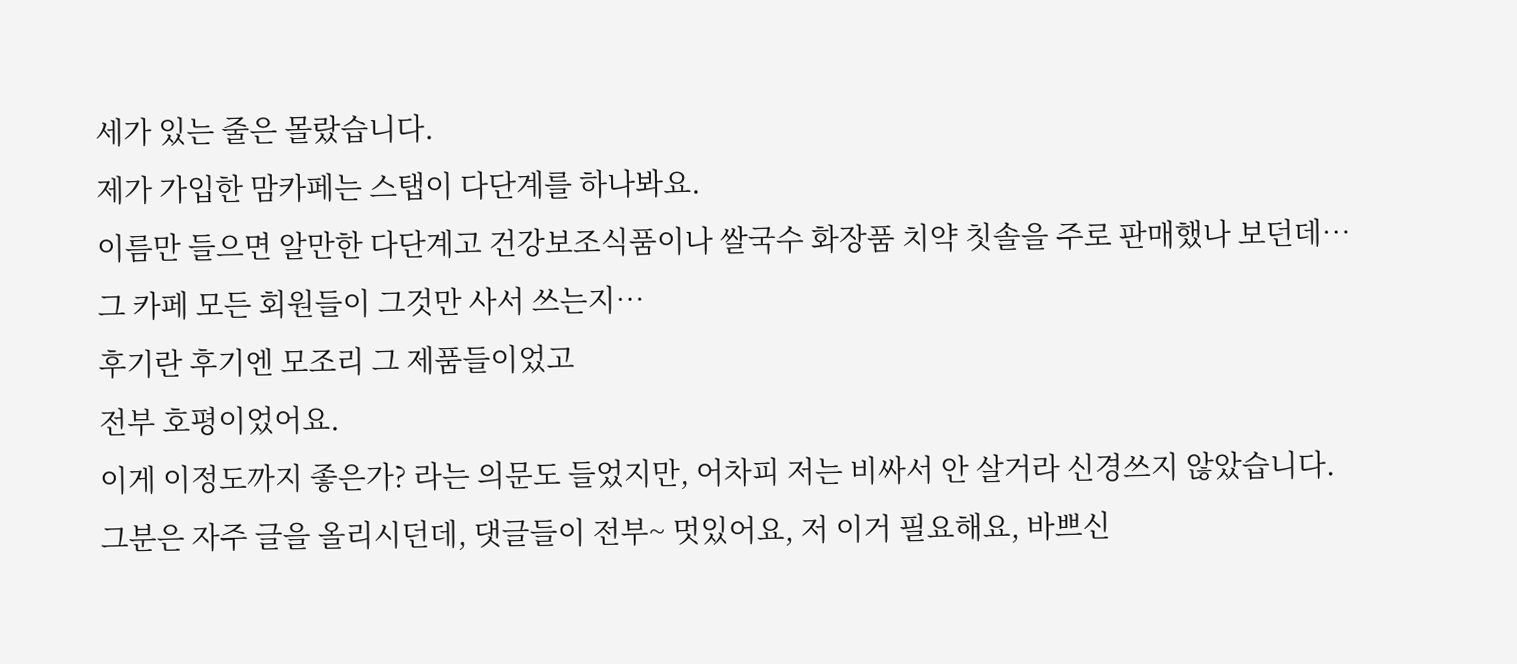세가 있는 줄은 몰랐습니다.
제가 가입한 맘카페는 스탭이 다단계를 하나봐요.
이름만 들으면 알만한 다단계고 건강보조식품이나 쌀국수 화장품 치약 칫솔을 주로 판매했나 보던데…
그 카페 모든 회원들이 그것만 사서 쓰는지…
후기란 후기엔 모조리 그 제품들이었고
전부 호평이었어요.
이게 이정도까지 좋은가? 라는 의문도 들었지만, 어차피 저는 비싸서 안 살거라 신경쓰지 않았습니다.
그분은 자주 글을 올리시던데, 댓글들이 전부~ 멋있어요, 저 이거 필요해요, 바쁘신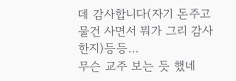데 감사합니다(자기 돈주고 물건 사면서 뭐가 그리 감사한지)등등…
무슨 교주 보는 듯 했네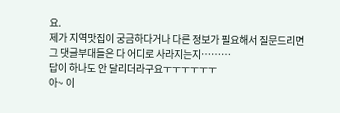요.
제가 지역맛집이 궁금하다거나 다른 정보가 필요해서 질문드리면
그 댓글부대들은 다 어디로 사라지는지………
답이 하나도 안 달리더라구요ㅜㅜㅜㅜㅜㅜ
아~ 이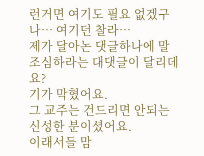런거면 여기도 필요 없겠구나… 여기던 찰라…
제가 달아논 댓글하나에 말 조심하라는 대댓글이 달리데요?
기가 막혔어요.
그 교주는 건드리면 안되는 신성한 분이셨어요.
이래서들 맘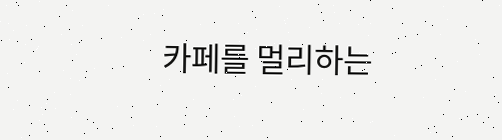카페를 멀리하는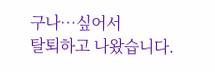구나…싶어서
탈퇴하고 나왔습니다.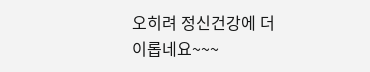오히려 정신건강에 더 이롭네요~~~